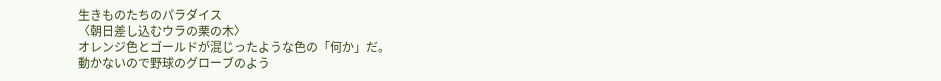生きものたちのパラダイス
〈朝日差し込むウラの栗の木〉
オレンジ色とゴールドが混じったような色の「何か」だ。
動かないので野球のグローブのよう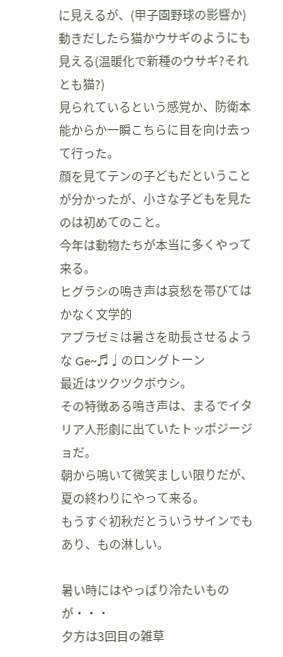に見えるが、(甲子園野球の影響か)
動きだしたら猫かウサギのようにも見える(温暖化で新種のウサギ?それとも猫?)
見られているという感覚か、防衛本能からか一瞬こちらに目を向け去って行った。
顔を見てテンの子どもだということが分かったが、小さな子どもを見たのは初めてのこと。
今年は動物たちが本当に多くやって来る。
ヒグラシの鳴き声は哀愁を帯びてはかなく文学的
アブラゼミは暑さを助長させるような Ge~♬♩のロングトーン
最近はツクツクボウシ。
その特徴ある鳴き声は、まるでイタリア人形劇に出ていたトッポジージョだ。
朝から鳴いて微笑ましい限りだが、夏の終わりにやって来る。
もうすぐ初秋だとういうサインでもあり、もの淋しい。

暑い時にはやっぱり冷たいものが・・・
夕方は3回目の雑草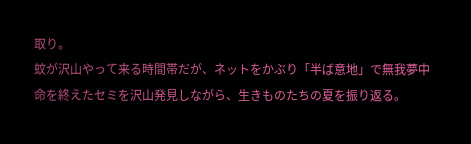取り。
蚊が沢山やって来る時間帯だが、ネットをかぶり「半ば意地」で無我夢中
命を終えたセミを沢山発見しながら、生きものたちの夏を振り返る。